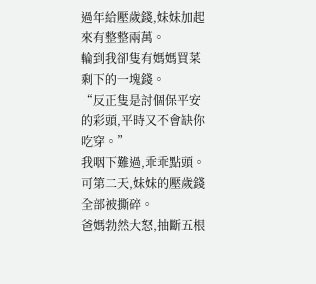過年給壓歲錢,妹妹加起來有整整兩萬。
輪到我卻隻有媽媽買菜剩下的一塊錢。
“反正隻是討個保平安的彩頭,平時又不會缺你吃穿。”
我咽下難過,乖乖點頭。
可第二天,妹妹的壓歲錢全部被撕碎。
爸媽勃然大怒,抽斷五根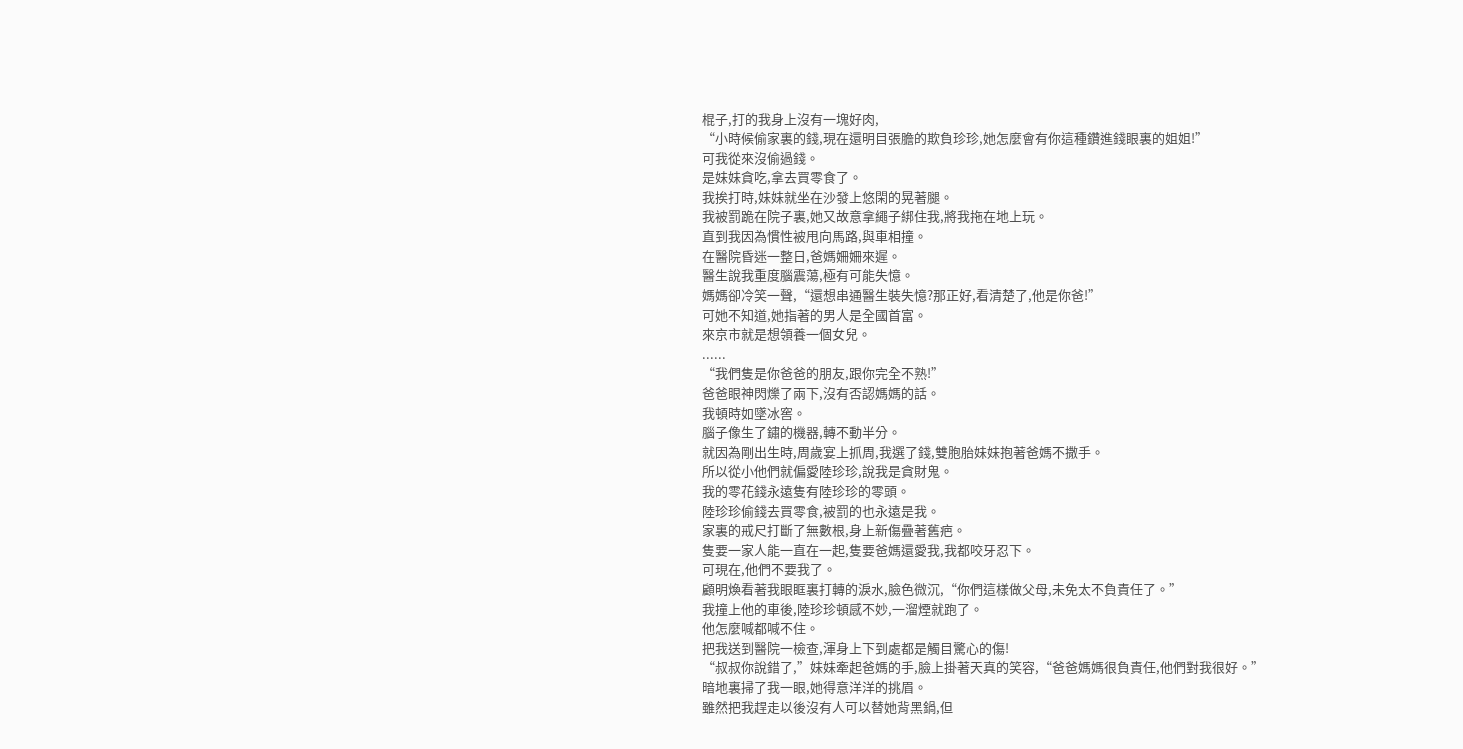棍子,打的我身上沒有一塊好肉,
“小時候偷家裏的錢,現在還明目張膽的欺負珍珍,她怎麼會有你這種鑽進錢眼裏的姐姐!”
可我從來沒偷過錢。
是妹妹貪吃,拿去買零食了。
我挨打時,妹妹就坐在沙發上悠閑的晃著腿。
我被罰跪在院子裏,她又故意拿繩子綁住我,將我拖在地上玩。
直到我因為慣性被甩向馬路,與車相撞。
在醫院昏迷一整日,爸媽姍姍來遲。
醫生說我重度腦震蕩,極有可能失憶。
媽媽卻冷笑一聲,“還想串通醫生裝失憶?那正好,看清楚了,他是你爸!”
可她不知道,她指著的男人是全國首富。
來京市就是想領養一個女兒。
......
“我們隻是你爸爸的朋友,跟你完全不熟!”
爸爸眼神閃爍了兩下,沒有否認媽媽的話。
我頓時如墜冰窖。
腦子像生了鏽的機器,轉不動半分。
就因為剛出生時,周歲宴上抓周,我選了錢,雙胞胎妹妹抱著爸媽不撒手。
所以從小他們就偏愛陸珍珍,說我是貪財鬼。
我的零花錢永遠隻有陸珍珍的零頭。
陸珍珍偷錢去買零食,被罰的也永遠是我。
家裏的戒尺打斷了無數根,身上新傷疊著舊疤。
隻要一家人能一直在一起,隻要爸媽還愛我,我都咬牙忍下。
可現在,他們不要我了。
顧明煥看著我眼眶裏打轉的淚水,臉色微沉,“你們這樣做父母,未免太不負責任了。”
我撞上他的車後,陸珍珍頓感不妙,一溜煙就跑了。
他怎麼喊都喊不住。
把我送到醫院一檢查,渾身上下到處都是觸目驚心的傷!
“叔叔你說錯了,”妹妹牽起爸媽的手,臉上掛著天真的笑容,“爸爸媽媽很負責任,他們對我很好。”
暗地裏掃了我一眼,她得意洋洋的挑眉。
雖然把我趕走以後沒有人可以替她背黑鍋,但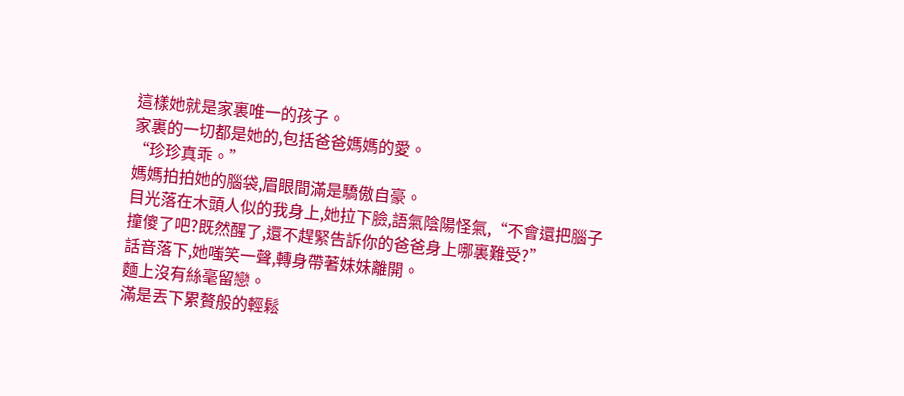這樣她就是家裏唯一的孩子。
家裏的一切都是她的,包括爸爸媽媽的愛。
“珍珍真乖。”
媽媽拍拍她的腦袋,眉眼間滿是驕傲自豪。
目光落在木頭人似的我身上,她拉下臉,語氣陰陽怪氣,“不會還把腦子撞傻了吧?既然醒了,還不趕緊告訴你的爸爸身上哪裏難受?”
話音落下,她嗤笑一聲,轉身帶著妹妹離開。
麵上沒有絲毫留戀。
滿是丟下累贅般的輕鬆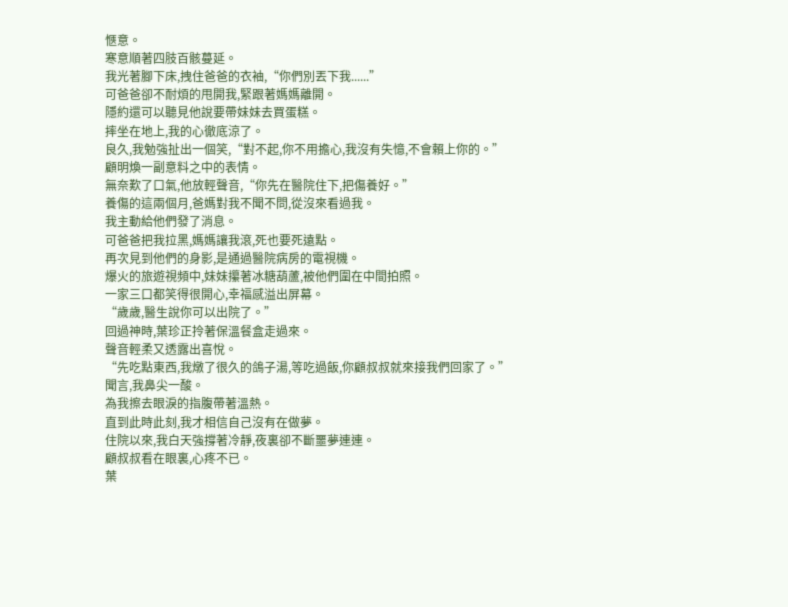愜意。
寒意順著四肢百骸蔓延。
我光著腳下床,拽住爸爸的衣袖,“你們別丟下我......”
可爸爸卻不耐煩的甩開我,緊跟著媽媽離開。
隱約還可以聽見他說要帶妹妹去買蛋糕。
摔坐在地上,我的心徹底涼了。
良久,我勉強扯出一個笑,“對不起,你不用擔心,我沒有失憶,不會賴上你的。”
顧明煥一副意料之中的表情。
無奈歎了口氣,他放輕聲音,“你先在醫院住下,把傷養好。”
養傷的這兩個月,爸媽對我不聞不問,從沒來看過我。
我主動給他們發了消息。
可爸爸把我拉黑,媽媽讓我滾,死也要死遠點。
再次見到他們的身影,是通過醫院病房的電視機。
爆火的旅遊視頻中,妹妹攥著冰糖葫蘆,被他們圍在中間拍照。
一家三口都笑得很開心,幸福感溢出屏幕。
“歲歲,醫生說你可以出院了。”
回過神時,葉珍正拎著保溫餐盒走過來。
聲音輕柔又透露出喜悅。
“先吃點東西,我燉了很久的鴿子湯,等吃過飯,你顧叔叔就來接我們回家了。”
聞言,我鼻尖一酸。
為我擦去眼淚的指腹帶著溫熱。
直到此時此刻,我才相信自己沒有在做夢。
住院以來,我白天強撐著冷靜,夜裏卻不斷噩夢連連。
顧叔叔看在眼裏,心疼不已。
葉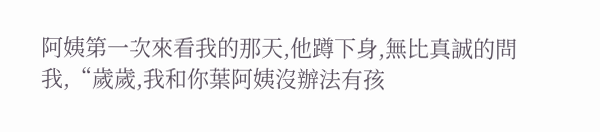阿姨第一次來看我的那天,他蹲下身,無比真誠的問我,“歲歲,我和你葉阿姨沒辦法有孩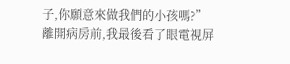子,你願意來做我們的小孩嗎?”
離開病房前,我最後看了眼電視屏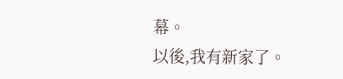幕。
以後,我有新家了。